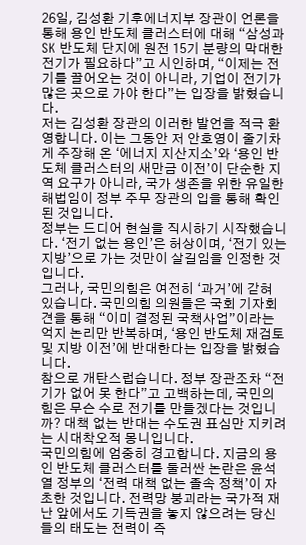26일, 김성환 기후에너지부 장관이 언론을 통해 용인 반도체 클러스터에 대해 “삼성과 SK 반도체 단지에 원전 15기 분량의 막대한 전기가 필요하다”고 시인하며, “이제는 전기를 끌어오는 것이 아니라, 기업이 전기가 많은 곳으로 가야 한다”는 입장을 밝혔습니다.
저는 김성환 장관의 이러한 발언을 적극 환영합니다. 이는 그동안 저 안호영이 줄기차게 주장해 온 ‘에너지 지산지소’와 ‘용인 반도체 클러스터의 새만금 이전’이 단순한 지역 요구가 아니라, 국가 생존을 위한 유일한 해법임이 정부 주무 장관의 입을 통해 확인된 것입니다.
정부는 드디어 현실을 직시하기 시작했습니다. ‘전기 없는 용인’은 허상이며, ‘전기 있는 지방’으로 가는 것만이 살길임을 인정한 것입니다.
그러나, 국민의힘은 여전히 ‘과거’에 갇혀 있습니다. 국민의힘 의원들은 국회 기자회견을 통해 “이미 결정된 국책사업”이라는 억지 논리만 반복하며, ‘용인 반도체 재검토 및 지방 이전’에 반대한다는 입장을 밝혔습니다.
참으로 개탄스럽습니다. 정부 장관조차 “전기가 없어 못 한다”고 고백하는데, 국민의 힘은 무슨 수로 전기를 만들겠다는 것입니까? 대책 없는 반대는 수도권 표심만 지키려는 시대착오적 몽니입니다.
국민의힘에 엄중히 경고합니다. 지금의 용인 반도체 클러스터를 둘러싼 논란은 윤석열 정부의 ‘전력 대책 없는 졸속 정책’이 자초한 것입니다. 전력망 붕괴라는 국가적 재난 앞에서도 기득권을 놓지 않으려는 당신들의 태도는 전력이 즉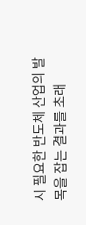시 필요한 반도체 산업의 발목을 잡는 결과를 초래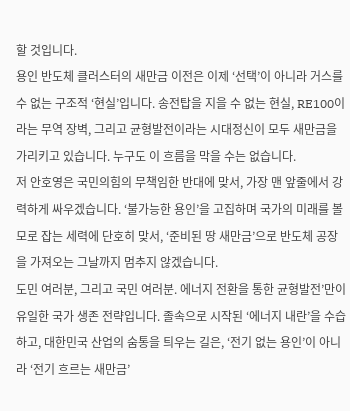할 것입니다.
용인 반도체 클러스터의 새만금 이전은 이제 ‘선택’이 아니라 거스를 수 없는 구조적 ‘현실’입니다. 송전탑을 지을 수 없는 현실, RE100이라는 무역 장벽, 그리고 균형발전이라는 시대정신이 모두 새만금을 가리키고 있습니다. 누구도 이 흐름을 막을 수는 없습니다.
저 안호영은 국민의힘의 무책임한 반대에 맞서, 가장 맨 앞줄에서 강력하게 싸우겠습니다. ‘불가능한 용인’을 고집하며 국가의 미래를 볼모로 잡는 세력에 단호히 맞서, ‘준비된 땅 새만금’으로 반도체 공장을 가져오는 그날까지 멈추지 않겠습니다.
도민 여러분, 그리고 국민 여러분. 에너지 전환을 통한 균형발전’만이 유일한 국가 생존 전략입니다. 졸속으로 시작된 ‘에너지 내란’을 수습하고, 대한민국 산업의 숨통을 틔우는 길은, ‘전기 없는 용인’이 아니라 ‘전기 흐르는 새만금’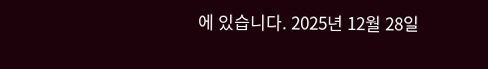에 있습니다. 2025년 12월 28일